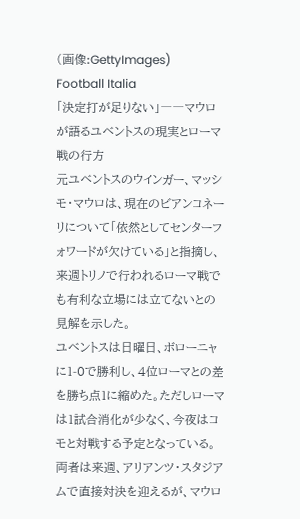(画像:GettyImages)
Football Italia
「決定打が足りない」――マウロが語るユベントスの現実とローマ戦の行方
元ユベントスのウインガー、マッシモ・マウロは、現在のビアンコネーリについて「依然としてセンターフォワードが欠けている」と指摘し、来週トリノで行われるローマ戦でも有利な立場には立てないとの見解を示した。
ユベントスは日曜日、ボローニャに1-0で勝利し、4位ローマとの差を勝ち点1に縮めた。ただしローマは1試合消化が少なく、今夜はコモと対戦する予定となっている。両者は来週、アリアンツ・スタジアムで直接対決を迎えるが、マウロ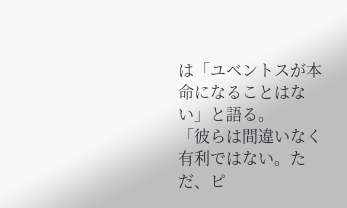は「ユベントスが本命になることはない」と語る。
「彼らは間違いなく有利ではない。ただ、ピ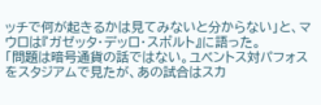ッチで何が起きるかは見てみないと分からない」と、マウロは『ガゼッタ・デッロ・スポルト』に語った。
「問題は暗号通貨の話ではない。ユベントス対パフォスをスタジアムで見たが、あの試合はスカ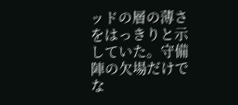ッドの層の薄さをはっきりと示していた。守備陣の欠場だけでな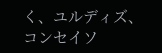く、ユルディズ、コンセイソ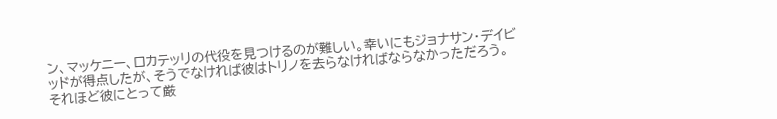ン、マッケニー、ロカテッリの代役を見つけるのが難しい。幸いにもジョナサン・デイビッドが得点したが、そうでなければ彼はトリノを去らなければならなかっただろう。それほど彼にとって厳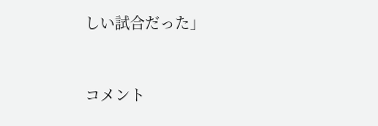しい試合だった」


コメント